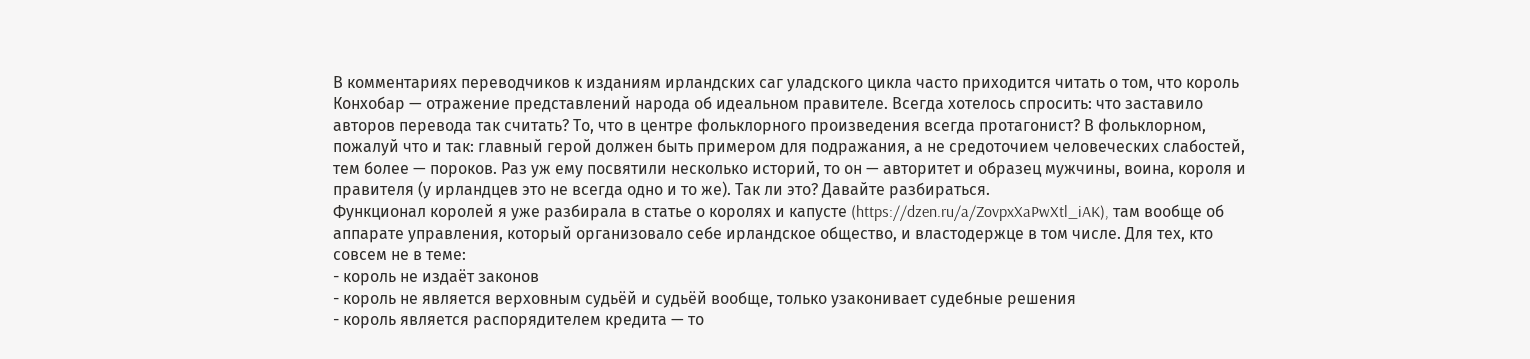В комментариях переводчиков к изданиям ирландских саг уладского цикла часто приходится читать о том, что король Конхобар — отражение представлений народа об идеальном правителе. Всегда хотелось спросить: что заставило авторов перевода так считать? То, что в центре фольклорного произведения всегда протагонист? В фольклорном, пожалуй что и так: главный герой должен быть примером для подражания, а не средоточием человеческих слабостей, тем более — пороков. Раз уж ему посвятили несколько историй, то он — авторитет и образец мужчины, воина, короля и правителя (у ирландцев это не всегда одно и то же). Так ли это? Давайте разбираться.
Функционал королей я уже разбирала в статье о королях и капусте (https://dzen.ru/a/ZovpxXaPwXtl_iAK), там вообще об аппарате управления, который организовало себе ирландское общество, и властодержце в том числе. Для тех, кто совсем не в теме:
- король не издаёт законов
- король не является верховным судьёй и судьёй вообще, только узаконивает судебные решения
- король является распорядителем кредита — то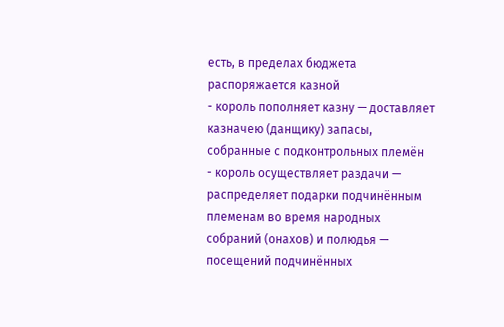есть, в пределах бюджета распоряжается казной
- король пополняет казну — доставляет казначею (данщику) запасы, собранные с подконтрольных племён
- король осуществляет раздачи — распределяет подарки подчинённым племенам во время народных собраний (онахов) и полюдья — посещений подчинённых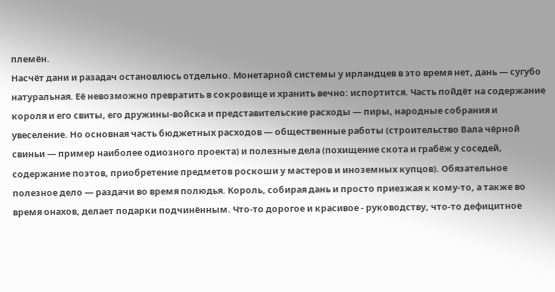племён.
Насчёт дани и разадач остановлюсь отдельно. Монетарной системы у ирландцев в это время нет, дань — сугубо натуральная. Её невозможно превратить в сокровище и хранить вечно: испортится. Часть пойдёт на содержание короля и его свиты, его дружины-войска и представительские расходы — пиры, народные собрания и увеселение. Но основная часть бюджетных расходов — общественные работы (строительство Вала чёрной свиньи — пример наиболее одиозного проекта) и полезные дела (похищение скота и грабёж у соседей, содержание поэтов, приобретение предметов роскоши у мастеров и иноземных купцов). Обязательное полезное дело — раздачи во время полюдья. Король, собирая дань и просто приезжая к кому-то, а также во время онахов, делает подарки подчинённым. Что-то дорогое и красивое - руководству, что-то дефицитное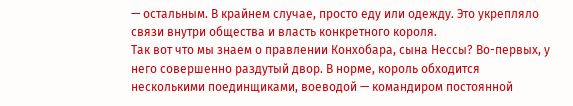— остальным. В крайнем случае, просто еду или одежду. Это укрепляло связи внутри общества и власть конкретного короля.
Так вот что мы знаем о правлении Конхобара, сына Нессы? Во-первых, у него совершенно раздутый двор. В норме, король обходится несколькими поединщиками, воеводой — командиром постоянной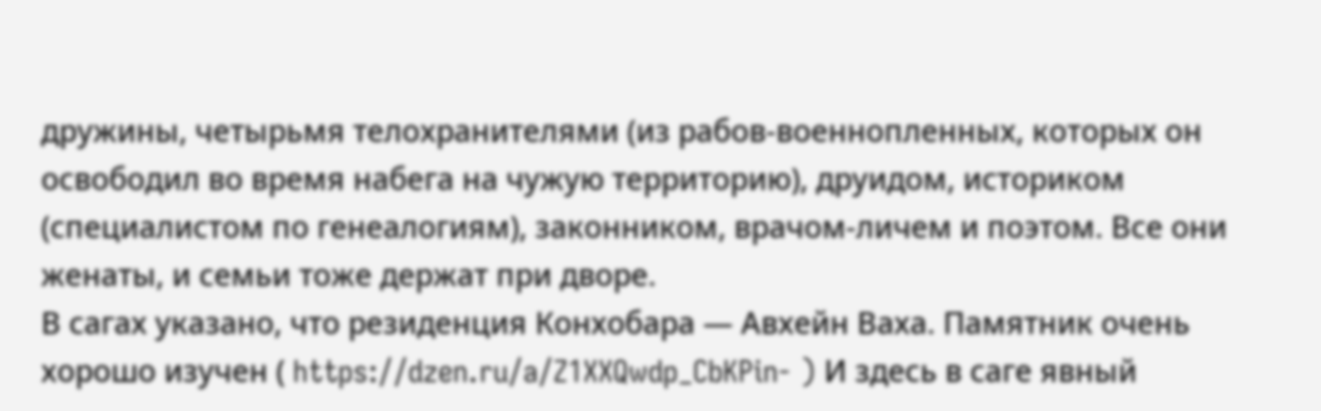дружины, четырьмя телохранителями (из рабов-военнопленных, которых он освободил во время набега на чужую территорию), друидом, историком (специалистом по генеалогиям), законником, врачом-личем и поэтом. Все они женаты, и семьи тоже держат при дворе.
В сагах указано, что резиденция Конхобара — Авхейн Ваха. Памятник очень хорошо изучен ( https://dzen.ru/a/Z1XXQwdp_CbKPin- ) И здесь в саге явный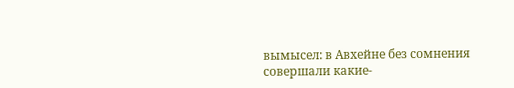вымысел: в Авхейне без сомнения совершали какие-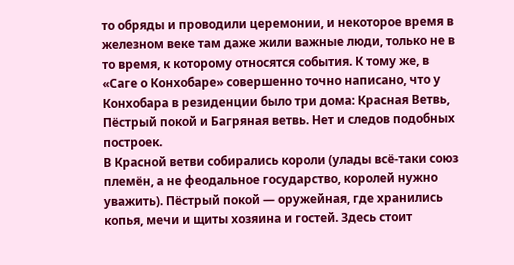то обряды и проводили церемонии, и некоторое время в железном веке там даже жили важные люди, только не в то время, к которому относятся события. К тому же, в «Саге о Конхобаре» совершенно точно написано, что у Конхобара в резиденции было три дома: Красная Ветвь, Пёстрый покой и Багряная ветвь. Нет и следов подобных построек.
В Красной ветви собирались короли (улады всё-таки союз племён, а не феодальное государство, королей нужно уважить). Пёстрый покой — оружейная, где хранились копья, мечи и щиты хозяина и гостей. Здесь стоит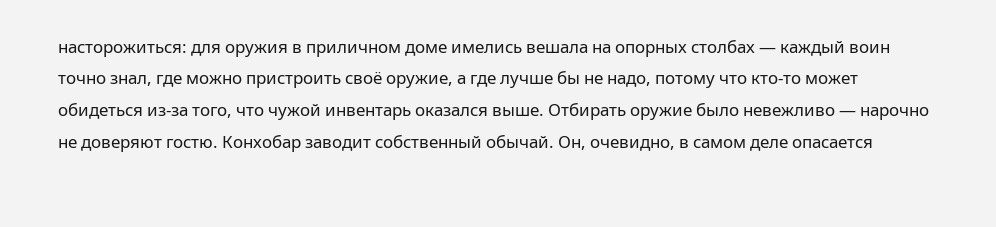насторожиться: для оружия в приличном доме имелись вешала на опорных столбах — каждый воин точно знал, где можно пристроить своё оружие, а где лучше бы не надо, потому что кто-то может обидеться из-за того, что чужой инвентарь оказался выше. Отбирать оружие было невежливо — нарочно не доверяют гостю. Конхобар заводит собственный обычай. Он, очевидно, в самом деле опасается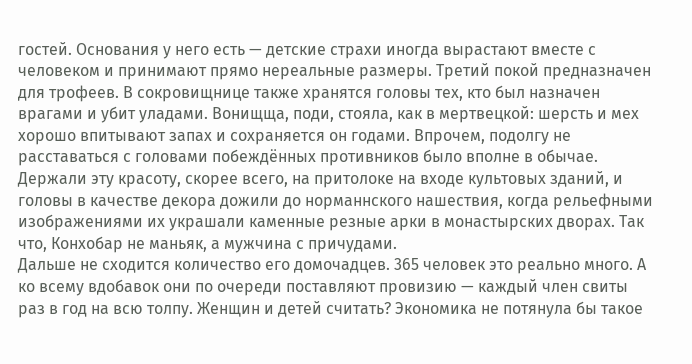гостей. Основания у него есть — детские страхи иногда вырастают вместе с человеком и принимают прямо нереальные размеры. Третий покой предназначен для трофеев. В сокровищнице также хранятся головы тех, кто был назначен врагами и убит уладами. Вонищща, поди, стояла, как в мертвецкой: шерсть и мех хорошо впитывают запах и сохраняется он годами. Впрочем, подолгу не расставаться с головами побеждённых противников было вполне в обычае. Держали эту красоту, скорее всего, на притолоке на входе культовых зданий, и головы в качестве декора дожили до норманнского нашествия, когда рельефными изображениями их украшали каменные резные арки в монастырских дворах. Так что, Конхобар не маньяк, а мужчина с причудами.
Дальше не сходится количество его домочадцев. 365 человек это реально много. А ко всему вдобавок они по очереди поставляют провизию — каждый член свиты раз в год на всю толпу. Женщин и детей считать? Экономика не потянула бы такое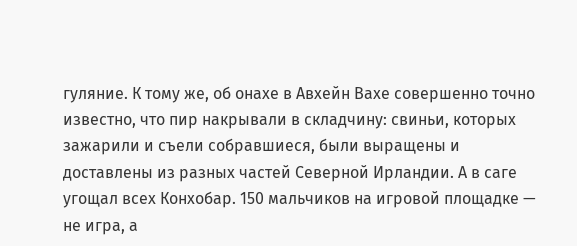гуляние. К тому же, об онахе в Авхейн Вахе совершенно точно известно, что пир накрывали в складчину: свиньи, которых зажарили и съели собравшиеся, были выращены и доставлены из разных частей Северной Ирландии. А в саге угощал всех Конхобар. 150 мальчиков на игровой площадке — не игра, а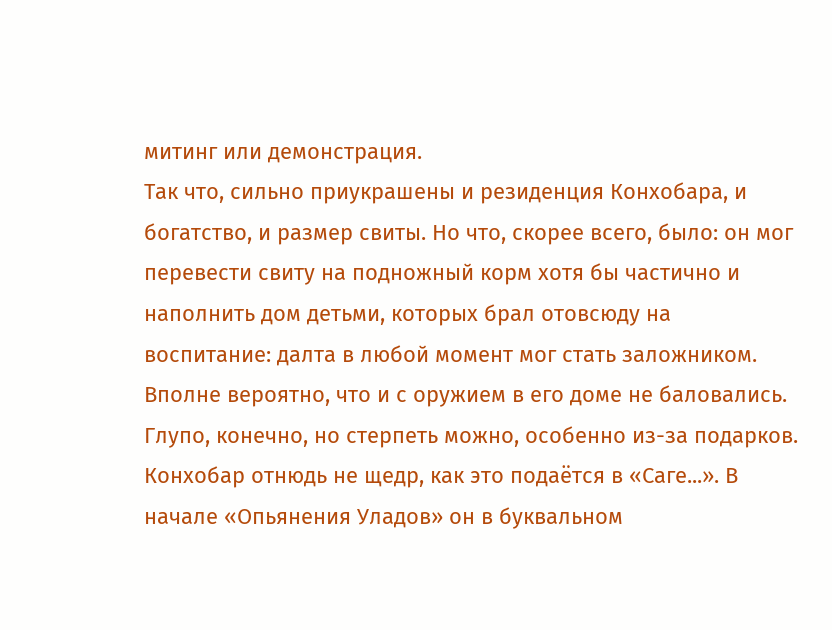митинг или демонстрация.
Так что, сильно приукрашены и резиденция Конхобара, и богатство, и размер свиты. Но что, скорее всего, было: он мог перевести свиту на подножный корм хотя бы частично и наполнить дом детьми, которых брал отовсюду на воспитание: далта в любой момент мог стать заложником. Вполне вероятно, что и с оружием в его доме не баловались. Глупо, конечно, но стерпеть можно, особенно из-за подарков.
Конхобар отнюдь не щедр, как это подаётся в «Саге...». В начале «Опьянения Уладов» он в буквальном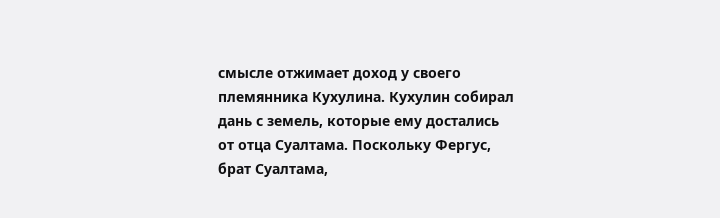смысле отжимает доход у своего племянника Кухулина. Кухулин собирал дань с земель, которые ему достались от отца Суалтама. Поскольку Фергус, брат Суалтама,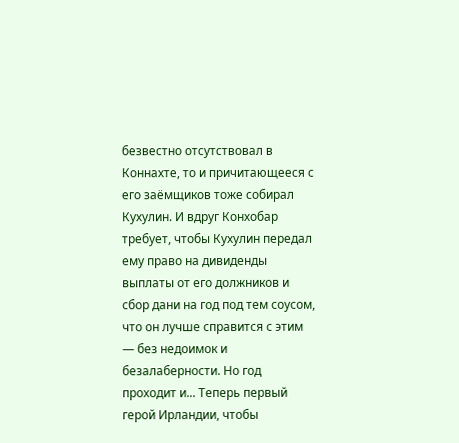безвестно отсутствовал в Коннахте, то и причитающееся с его заёмщиков тоже собирал Кухулин. И вдруг Конхобар требует, чтобы Кухулин передал ему право на дивиденды выплаты от его должников и сбор дани на год под тем соусом, что он лучше справится с этим — без недоимок и безалаберности. Но год проходит и... Теперь первый герой Ирландии, чтобы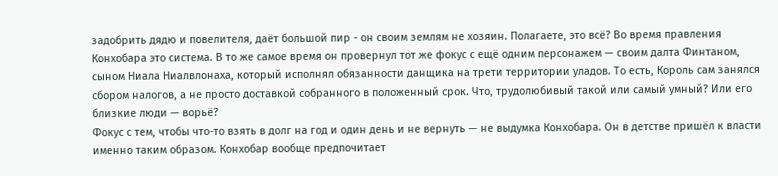задобрить дядю и повелителя, даёт большой пир - он своим землям не хозяин. Полагаете, это всё? Во время правления Конхобара это система. В то же самое время он провернул тот же фокус с ещё одним персонажем — своим далта Финтаном, сыном Ниала Ниалвлонаха, который исполнял обязанности данщика на трети территории уладов. То есть, Король сам занялся сбором налогов, а не просто доставкой собранного в положенный срок. Что, трудолюбивый такой или самый умный? Или его близкие люди — ворьё?
Фокус с тем, чтобы что-то взять в долг на год и один день и не вернуть — не выдумка Конхобара. Он в детстве пришёл к власти именно таким образом. Конхобар вообще предпочитает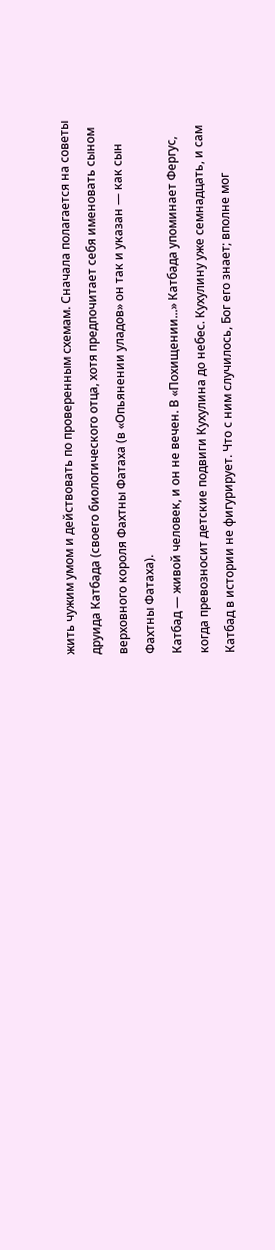жить чужим умом и действовать по проверенным схемам. Сначала полагается на советы друида Катбада (своего биологического отца, хотя предпочитает себя именовать сыном верховного короля Фахтны Фатаха (в «Опьянении уладов» он так и указан — как сын Фахтны Фатаха).
Катбад — живой человек, и он не вечен. В «Похищении...» Катбада упоминает Фергус, когда превозносит детские подвиги Кухулина до небес. Кухулину уже семнадцать, и сам Катбад в истории не фигурирует. Что с ним случилось, Бог его знает; вполне мог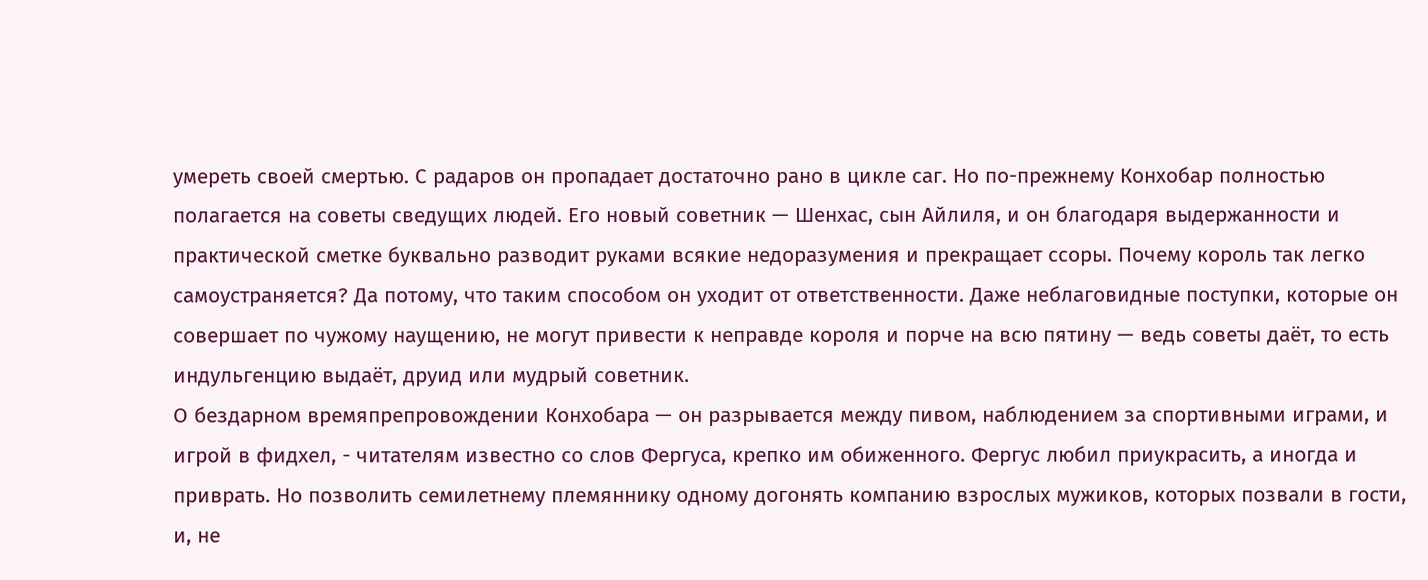умереть своей смертью. С радаров он пропадает достаточно рано в цикле саг. Но по-прежнему Конхобар полностью полагается на советы сведущих людей. Его новый советник — Шенхас, сын Айлиля, и он благодаря выдержанности и практической сметке буквально разводит руками всякие недоразумения и прекращает ссоры. Почему король так легко самоустраняется? Да потому, что таким способом он уходит от ответственности. Даже неблаговидные поступки, которые он совершает по чужому наущению, не могут привести к неправде короля и порче на всю пятину — ведь советы даёт, то есть индульгенцию выдаёт, друид или мудрый советник.
О бездарном времяпрепровождении Конхобара — он разрывается между пивом, наблюдением за спортивными играми, и игрой в фидхел, - читателям известно со слов Фергуса, крепко им обиженного. Фергус любил приукрасить, а иногда и приврать. Но позволить семилетнему племяннику одному догонять компанию взрослых мужиков, которых позвали в гости, и, не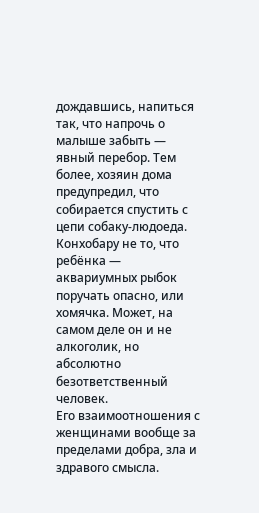дождавшись, напиться так, что напрочь о малыше забыть — явный перебор. Тем более, хозяин дома предупредил, что собирается спустить с цепи собаку-людоеда. Конхобару не то, что ребёнка — аквариумных рыбок поручать опасно, или хомячка. Может, на самом деле он и не алкоголик, но абсолютно безответственный человек.
Его взаимоотношения с женщинами вообще за пределами добра, зла и здравого смысла.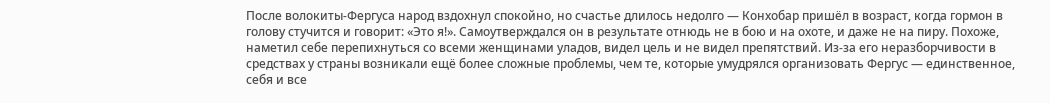После волокиты-Фергуса народ вздохнул спокойно, но счастье длилось недолго — Конхобар пришёл в возраст, когда гормон в голову стучится и говорит: «Это я!». Самоутверждался он в результате отнюдь не в бою и на охоте, и даже не на пиру. Похоже, наметил себе перепихнуться со всеми женщинами уладов, видел цель и не видел препятствий. Из-за его неразборчивости в средствах у страны возникали ещё более сложные проблемы, чем те, которые умудрялся организовать Фергус — единственное, себя и все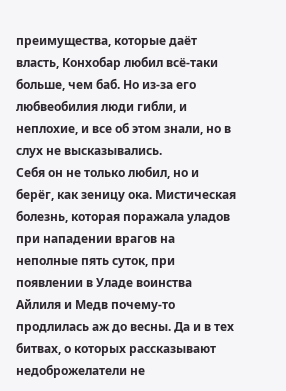преимущества, которые даёт власть, Конхобар любил всё-таки больше, чем баб. Но из-за его любвеобилия люди гибли, и неплохие, и все об этом знали, но в слух не высказывались.
Себя он не только любил, но и берёг, как зеницу ока. Мистическая болезнь, которая поражала уладов при нападении врагов на неполные пять суток, при появлении в Уладе воинства Айлиля и Медв почему-то продлилась аж до весны. Да и в тех битвах, о которых рассказывают недоброжелатели не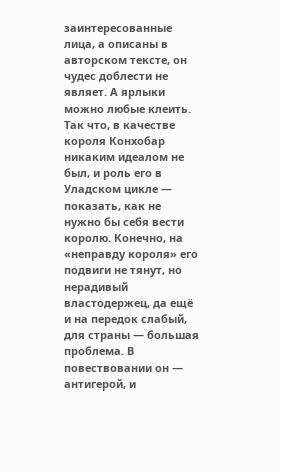заинтересованные лица, а описаны в авторском тексте, он чудес доблести не являет. А ярлыки можно любые клеить.
Так что, в качестве короля Конхобар никаким идеалом не был, и роль его в Уладском цикле — показать, как не нужно бы себя вести королю. Конечно, на «неправду короля» его подвиги не тянут, но нерадивый властодержец, да ещё и на передок слабый, для страны — большая проблема. В повествовании он — антигерой, и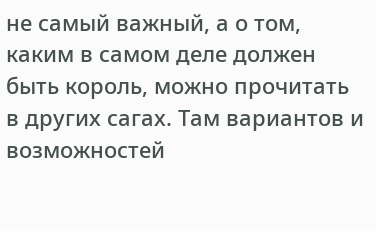не самый важный, а о том, каким в самом деле должен быть король, можно прочитать в других сагах. Там вариантов и возможностей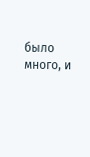было много, и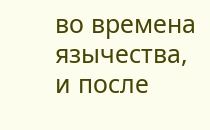во времена язычества, и после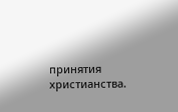принятия христианства.